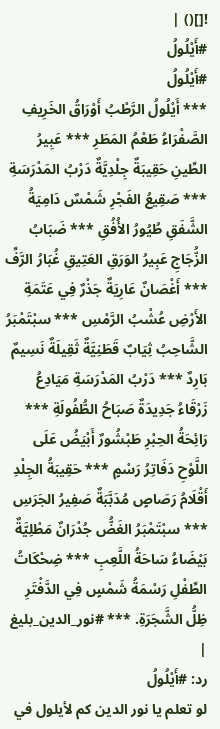![]() |
#أَيْلُولُ
#أَيْلُولُ
*** أَيْلُولُ الرَّطْبُ أَوْرَاقُ الخَرِيفِ الصَّفْرَاءُ طَعْمُ المَطَرِ *** عَبِيرُ الطِّينِ حَقِيبَةٌ جِلْدِيَّةٌ دَرْبُ المَدْرَسَةِ *** صَقِيعُ الفَجْرِ شَمْسٌ دَامِيَةُ الشَّفَقِ طُيُورُ الأُفُقِ *** ضَبَابُ الزُّجَاجِ عَبِيرُ الوَرَقِ العَتِيقِ غُبَارُ الرَّفِّ *** أَغْصَانٌ عَارِيَةٌ جَذْرٌ فِي عَتَمَةِ الأَرْضِ عُشْبُ الرَّمْسِ *** سبْتَمْبَرُ الشَّاحِبُ ثِيَابٌ قَطَنِيَّةٌ ثَقِيلَةٌ نَسِيمٌ بَارِدٌ *** دَرْبُ المَدْرَسَةِ مَيَادِعُ زَرْقَاءُ جَدِيدَةٌ صَبَاحُ الطُّفُولَةِ *** رَائِحَةُ الحِبْرِ طَبْشُورٌ أَبْيَضُ عَلَى اللَّوْحِ دَفَاتِرُ رَسْمٍ *** حَقِيبَةُ الجِلْدِ أَقْلَامُ رَصَاصٍ مُدَبَّبَةٌ صَفِيرُ الجَرَسِ *** سبْتَمْبَرُ الغَضُّ جُدْرَانٌ مَطْلِيَّةٌ بَيْضَاءُ سَاحَةُ اللَّعِبِ *** ضِحْكَاتُ الطِّفْلِ رَسْمَةُ شَمْسٍ فِي الدَّفْتَرِ ظِلُّ الشَّجَرَةِ. *** #نور_الدين_بليغ |
رد: #أَيْلُولُ
لو تعلم يا نور الدين كم لأيلول في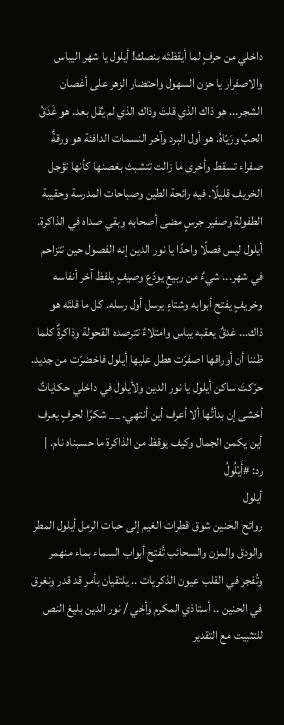داخلي من حرفٍ لما أيقظتَه بنصك! أيلول يا شهر اليباس والاصفرار يا حزن السهول واحتضار الزهر على أغصان الشجر... هو ذاك الذي قلتَ وذاك الذي لم يُقل بعد. هو غَدَقُ الحبِّ ورَيّاهُ. هو أول البرد وآخر النسمات الدافئة هو ورقةٌ صفراء تسقط وأخرى ما زالت تتشبث بغصنها كأنها تؤجل الخريف قليلًا. فيه رائحة الطين وصباحات المدرسة وحقيبة الطفولة وصفير جرسٍ مضى أصحابه وبقي صداه في الذاكرة. أيلول ليس فصلًا واحدًا يا نور الدين إنه الفصول حين تتزاحم في شهر... شيءٌ من ربيعٍ يودّع وصيفٍ يلفظ آخر أنفاسه وخريفٍ يفتح أبوابه وشتاءٍ يرسل أول رسله. كل ما قلتَه هو ذاك... غدقٌ يعقبه يباس وامتلاءٌ تترصده القحولة وذاكرةٌ كلما ظننا أن أوراقها اصفرّت هطل عليها أيلول فاخضرّت من جديد. حرّكتَ ساكن أيلول يا نور الدين ولأيلول في داخلي حكاياتٌ أخشى إن بدأتُها ألا أعرف أين أنتهي. __ شكرًا لحرفٍ يعرف أين يكمن الجمال وكيف يوقظ من الذاكرة ما حسبناه نام. |
رد: #أَيْلُولُ
أيلول
روائح الحنين شوق قطرات الغيم إلى حبات الرمل أيلول المطر والودق والمزن والسحائب تُفتح أبواب السماء بماء منهمر وتُفجر في القلب عيون الذكريات .. يلتقيان بأمر قد قدر ونغرق في الحنين .. أستاذي المكرم وأخي / نور الدين بليغ النص للتثبيت مع التقدير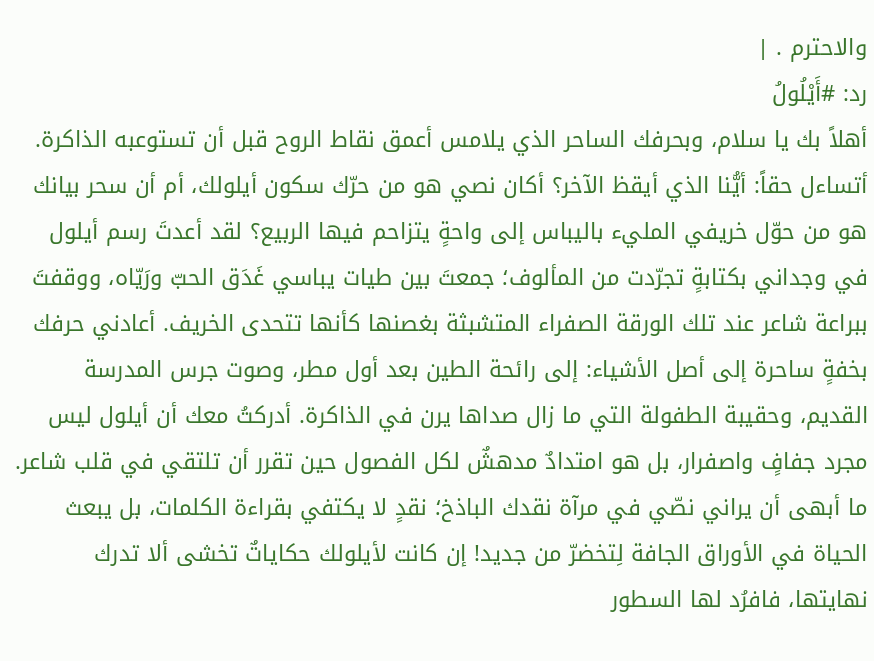والاحترم . |
رد: #أَيْلُولُ
أهلاً بك يا سلام، وبحرفك الساحر الذي يلامس أعمق نقاط الروح قبل أن تستوعبه الذاكرة.
أتساءل حقاً: أيُّنا الذي أيقظ الآخر؟ أكان نصي هو من حرّك سكون أيلولك، أم أن سحر بيانك هو من حوّل خريفي المليء باليباس إلى واحةٍ يتزاحم فيها الربيع؟ لقد أعدتَ رسم أيلول في وجداني بكتابةٍ تجرّدت من المألوف؛ جمعتَ بين طيات يباسي غَدَق الحبّ ورَيّاه، ووقفتَ ببراعة شاعر عند تلك الورقة الصفراء المتشبثة بغصنها كأنها تتحدى الخريف. أعادني حرفك بخفةٍ ساحرة إلى أصل الأشياء: إلى رائحة الطين بعد أول مطر، وصوت جرس المدرسة القديم، وحقيبة الطفولة التي ما زال صداها يرن في الذاكرة. أدركتُ معك أن أيلول ليس مجرد جفافٍ واصفرار، بل هو امتدادٌ مدهشٌ لكل الفصول حين تقرر أن تلتقي في قلب شاعر. ما أبهى أن يراني نصّي في مرآة نقدك الباذخ؛ نقدٍ لا يكتفي بقراءة الكلمات، بل يبعث الحياة في الأوراق الجافة لِتخضرّ من جديد! إن كانت لأيلولك حكاياتٌ تخشى ألا تدرك نهايتها، فافرُد لها السطور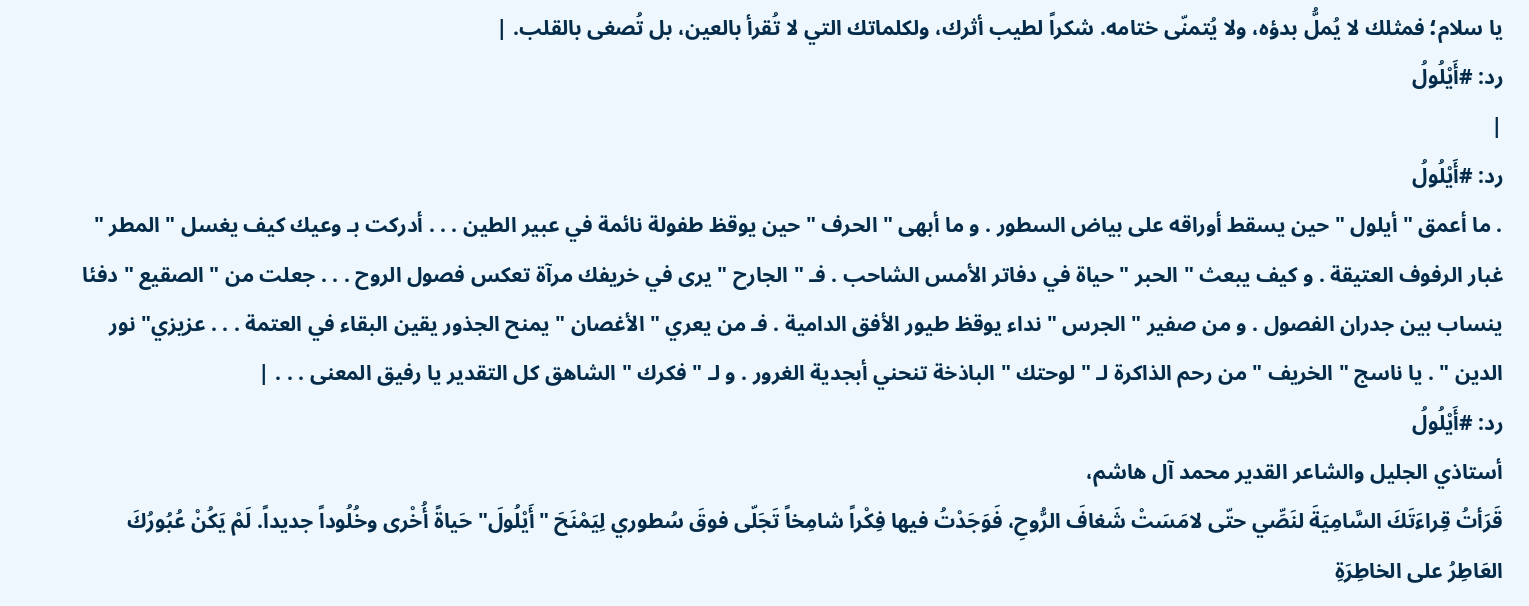يا سلام؛ فمثلك لا يُملُّ بدؤه، ولا يُتمنّى ختامه. شكراً لطيب أثرك، ولكلماتك التي لا تُقرأ بالعين، بل تُصغى بالقلب. |
رد: #أَيْلُولُ
|
رد: #أَيْلُولُ
. ما أعمق " أيلول " حين يسقط أوراقه على بياض السطور . و ما أبهى " الحرف " حين يوقظ طفولة نائمة في عبير الطين . . . أدركت بـ وعيك كيف يغسل " المطر " غبار الرفوف العتيقة . و كيف يبعث " الحبر " حياة في دفاتر الأمس الشاحب . فـ " الجارح " يرى في خريفك مرآة تعكس فصول الروح . . . جعلت من " الصقيع " دفئا ينساب بين جدران الفصول . و من صفير " الجرس " نداء يوقظ طيور الأفق الدامية . فـ من يعري " الأغصان " يمنح الجذور يقين البقاء في العتمة . . . عزيزي" نور الدين " . يا ناسج " الخريف " من رحم الذاكرة لـ " لوحتك " الباذخة تنحني أبجدية الغرور . و لـ " فكرك " الشاهق كل التقدير يا رفيق المعنى . . . |
رد: #أَيْلُولُ
أستاذي الجليل والشاعر القدير محمد آل هاشم،
قَرَأتُ قِراءَتَكَ السَّامِيَةَ لنَصِّي حتّى لامَسَتْ شَغافَ الرُّوحِ، فَوَجَدْتُ فيها فِكْراً شامِخاً تَجَلّى فوقَ سُطوري لِيَمْنَحَ "أَيْلُولَ" حَياةً أُخْرى وخُلُوداً جديداً. لَمْ يَكُنْ عُبُورُكَ العَاطِرُ على الخاطِرَةِ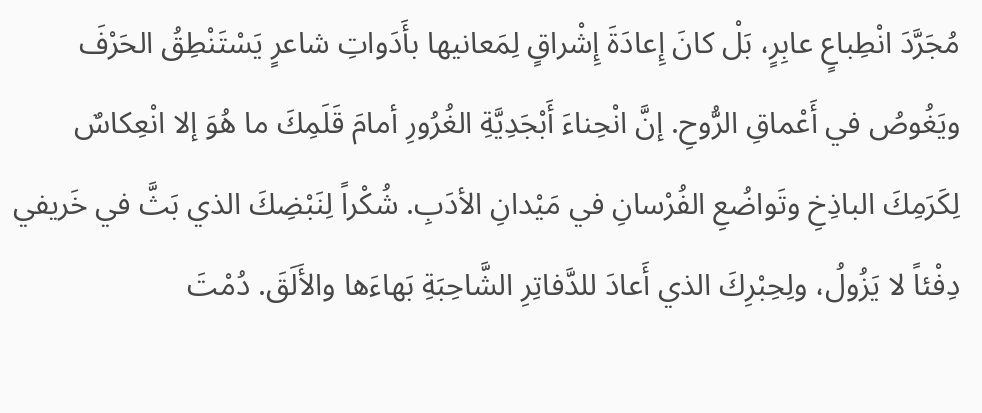مُجَرَّدَ انْطِباعٍ عابِرٍ، بَلْ كانَ إِعادَةَ إِشْراقٍ لِمَعانيها بأَدَواتِ شاعرٍ يَسْتَنْطِقُ الحَرْفَ ويَغُوصُ في أَعْماقِ الرُّوحِ. إنَّ انْحِناءَ أَبْجَدِيَّةِ الغُرُورِ أمامَ قَلَمِكَ ما هُوَ إلا انْعِكاسٌ لِكَرَمِكَ الباذِخِ وتَواضُعِ الفُرْسانِ في مَيْدانِ الأدَبِ. شُكْراً لِنَبْضِكَ الذي بَثَّ في خَريفي دِفْئاً لا يَزُولُ، ولِحِبْرِكَ الذي أَعادَ للدَّفاتِرِ الشَّاحِبَةِ بَهاءَها والأَلَقَ. دُمْتَ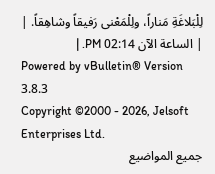لِلْبَلاغَةِ مَناراً، ولِلْمَعْنى رَفيقاً وشاهِقاً. |
| الساعة الآن 02:14 PM. |
Powered by vBulletin® Version 3.8.3
Copyright ©2000 - 2026, Jelsoft Enterprises Ltd.
جميع المواضيع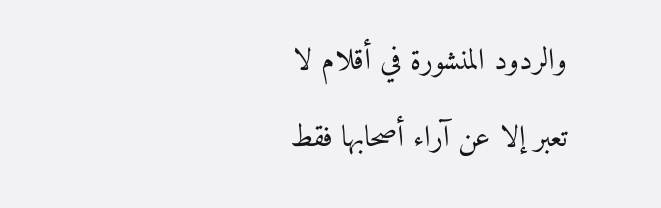والردود المنشورة في أقلام لا تعبر إلا عن آراء أصحابها فقط